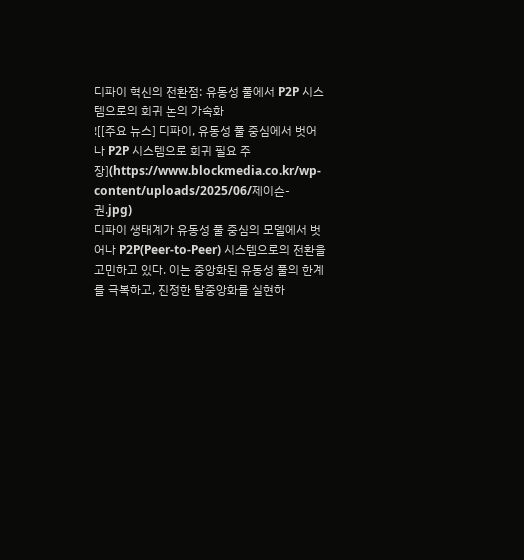디파이 혁신의 전환점: 유동성 풀에서 P2P 시스템으로의 회귀 논의 가속화
![[주요 뉴스] 디파이, 유동성 풀 중심에서 벗어나 P2P 시스템으로 회귀 필요 주장](https://www.blockmedia.co.kr/wp-content/uploads/2025/06/제이슨-권.jpg)
디파이 생태계가 유동성 풀 중심의 모델에서 벗어나 P2P(Peer-to-Peer) 시스템으로의 전환을 고민하고 있다. 이는 중앙화된 유동성 풀의 한계를 극복하고, 진정한 탈중앙화를 실현하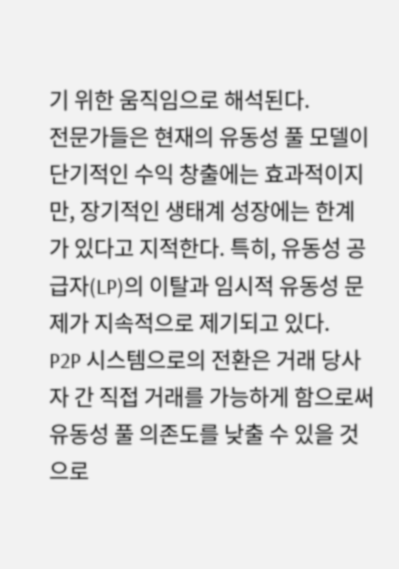기 위한 움직임으로 해석된다.
전문가들은 현재의 유동성 풀 모델이 단기적인 수익 창출에는 효과적이지만, 장기적인 생태계 성장에는 한계가 있다고 지적한다. 특히, 유동성 공급자(LP)의 이탈과 임시적 유동성 문제가 지속적으로 제기되고 있다.
P2P 시스템으로의 전환은 거래 당사자 간 직접 거래를 가능하게 함으로써 유동성 풀 의존도를 낮출 수 있을 것으로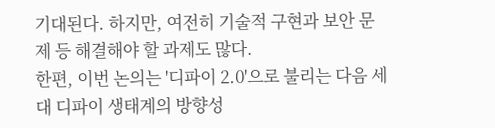기대된다. 하지만, 여전히 기술적 구현과 보안 문제 등 해결해야 할 과제도 많다.
한편, 이번 논의는 '디파이 2.0'으로 불리는 다음 세대 디파이 생태계의 방향성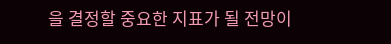을 결정할 중요한 지표가 될 전망이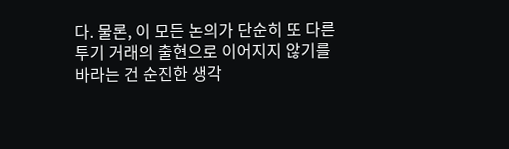다. 물론, 이 모든 논의가 단순히 또 다른 투기 거래의 출현으로 이어지지 않기를 바라는 건 순진한 생각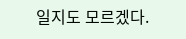일지도 모르겠다.